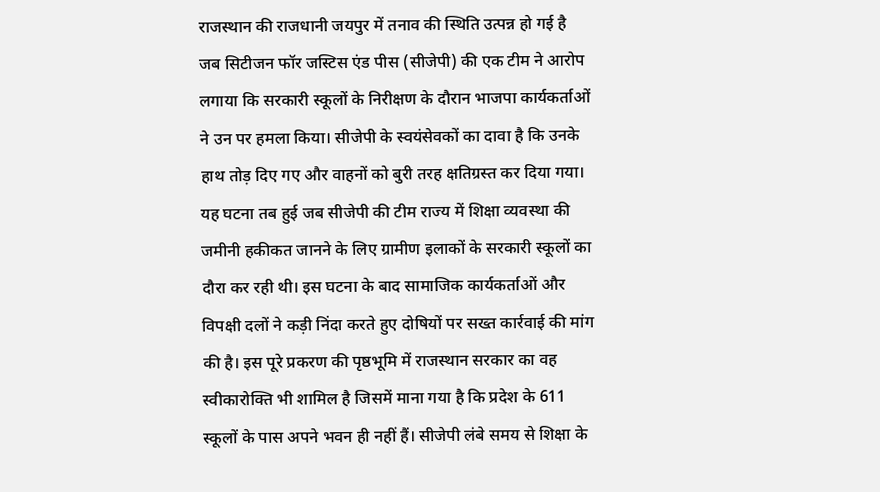राजस्थान की राजधानी जयपुर में तनाव की स्थिति उत्पन्न हो गई है जब सिटीजन फॉर जस्टिस एंड पीस (सीजेपी) की एक टीम ने आरोप लगाया कि सरकारी स्कूलों के निरीक्षण के दौरान भाजपा कार्यकर्ताओं ने उन पर हमला किया। सीजेपी के स्वयंसेवकों का दावा है कि उनके हाथ तोड़ दिए गए और वाहनों को बुरी तरह क्षतिग्रस्त कर दिया गया। यह घटना तब हुई जब सीजेपी की टीम राज्य में शिक्षा व्यवस्था की जमीनी हकीकत जानने के लिए ग्रामीण इलाकों के सरकारी स्कूलों का दौरा कर रही थी। इस घटना के बाद सामाजिक कार्यकर्ताओं और विपक्षी दलों ने कड़ी निंदा करते हुए दोषियों पर सख्त कार्रवाई की मांग की है। इस पूरे प्रकरण की पृष्ठभूमि में राजस्थान सरकार का वह स्वीकारोक्ति भी शामिल है जिसमें माना गया है कि प्रदेश के 611 स्कूलों के पास अपने भवन ही नहीं हैं। सीजेपी लंबे समय से शिक्षा के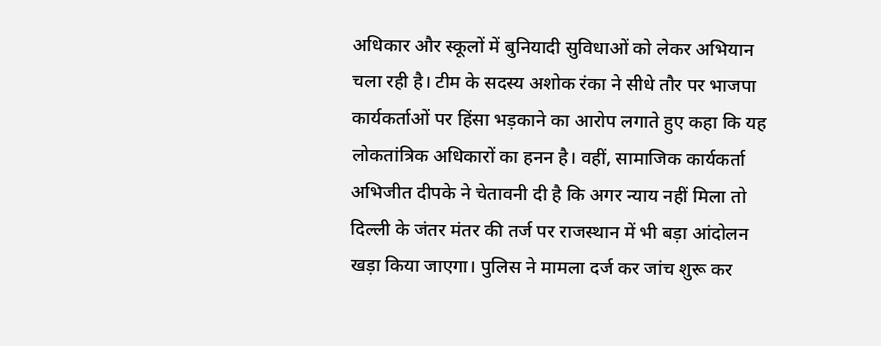अधिकार और स्कूलों में बुनियादी सुविधाओं को लेकर अभियान चला रही है। टीम के सदस्य अशोक रंका ने सीधे तौर पर भाजपा कार्यकर्ताओं पर हिंसा भड़काने का आरोप लगाते हुए कहा कि यह लोकतांत्रिक अधिकारों का हनन है। वहीं, सामाजिक कार्यकर्ता अभिजीत दीपके ने चेतावनी दी है कि अगर न्याय नहीं मिला तो दिल्ली के जंतर मंतर की तर्ज पर राजस्थान में भी बड़ा आंदोलन खड़ा किया जाएगा। पुलिस ने मामला दर्ज कर जांच शुरू कर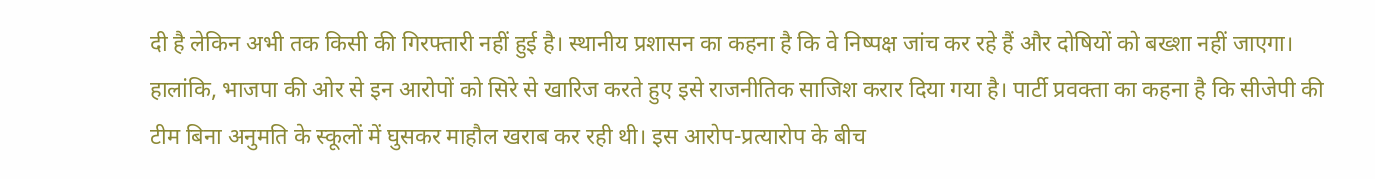दी है लेकिन अभी तक किसी की गिरफ्तारी नहीं हुई है। स्थानीय प्रशासन का कहना है कि वे निष्पक्ष जांच कर रहे हैं और दोषियों को बख्शा नहीं जाएगा। हालांकि, भाजपा की ओर से इन आरोपों को सिरे से खारिज करते हुए इसे राजनीतिक साजिश करार दिया गया है। पार्टी प्रवक्ता का कहना है कि सीजेपी की टीम बिना अनुमति के स्कूलों में घुसकर माहौल खराब कर रही थी। इस आरोप-प्रत्यारोप के बीच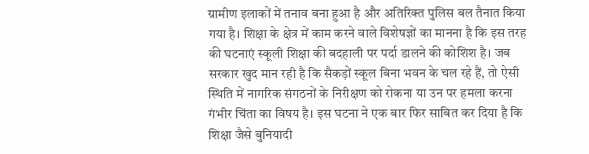ग्रामीण इलाकों में तनाव बना हुआ है और अतिरिक्त पुलिस बल तैनात किया गया है। शिक्षा के क्षेत्र में काम करने वाले विशेषज्ञों का मानना है कि इस तरह की घटनाएं स्कूली शिक्षा की बदहाली पर पर्दा डालने की कोशिश है। जब सरकार खुद मान रही है कि सैकड़ों स्कूल बिना भवन के चल रहे हैं, तो ऐसी स्थिति में नागरिक संगठनों के निरीक्षण को रोकना या उन पर हमला करना गंभीर चिंता का विषय है। इस घटना ने एक बार फिर साबित कर दिया है कि शिक्षा जैसे बुनियादी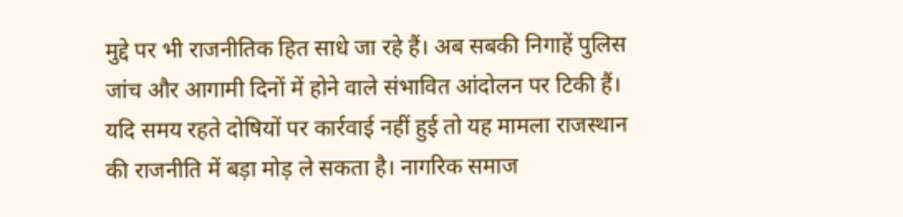मुद्दे पर भी राजनीतिक हित साधे जा रहे हैं। अब सबकी निगाहें पुलिस जांच और आगामी दिनों में होने वाले संभावित आंदोलन पर टिकी हैं। यदि समय रहते दोषियों पर कार्रवाई नहीं हुई तो यह मामला राजस्थान की राजनीति में बड़ा मोड़ ले सकता है। नागरिक समाज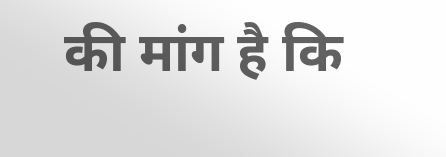की मांग है कि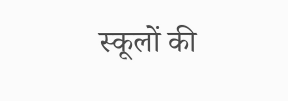स्कूलों की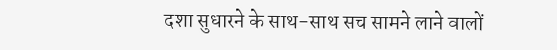दशा सुधारने के साथ-साथ सच सामने लाने वालों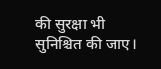की सुरक्षा भी सुनिश्चित की जाए।